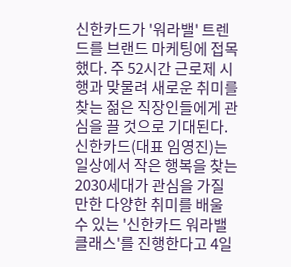신한카드가 '워라밸' 트렌드를 브랜드 마케팅에 접목했다. 주 52시간 근로제 시행과 맞물려 새로운 취미를 찾는 젊은 직장인들에게 관심을 끌 것으로 기대된다.
신한카드(대표 임영진)는 일상에서 작은 행복을 찾는 2030세대가 관심을 가질 만한 다양한 취미를 배울 수 있는 '신한카드 워라밸 클래스'를 진행한다고 4일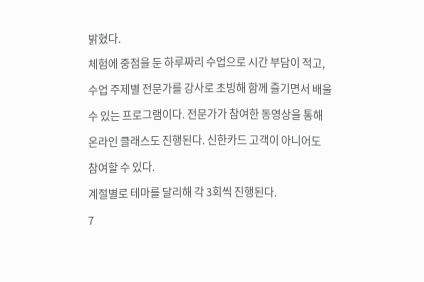밝혔다.
체험에 중점을 둔 하루짜리 수업으로 시간 부담이 적고, 수업 주제별 전문가를 강사로 초빙해 함께 즐기면서 배울 수 있는 프로그램이다. 전문가가 참여한 동영상을 통해 온라인 클래스도 진행된다. 신한카드 고객이 아니어도 참여할 수 있다.
계절별로 테마를 달리해 각 3회씩 진행된다.
7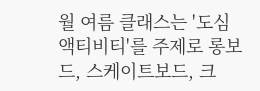월 여름 클래스는 '도심 액티비티'를 주제로 롱보드, 스케이트보드, 크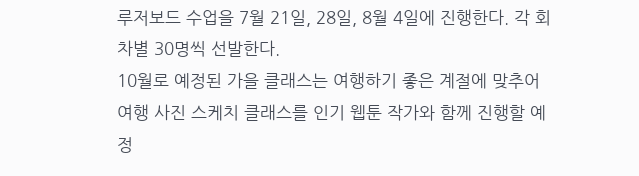루저보드 수업을 7월 21일, 28일, 8월 4일에 진행한다. 각 회차별 30명씩 선발한다.
10월로 예정된 가을 클래스는 여행하기 좋은 계절에 맞추어 여행 사진 스케치 클래스를 인기 웹툰 작가와 함께 진행할 예정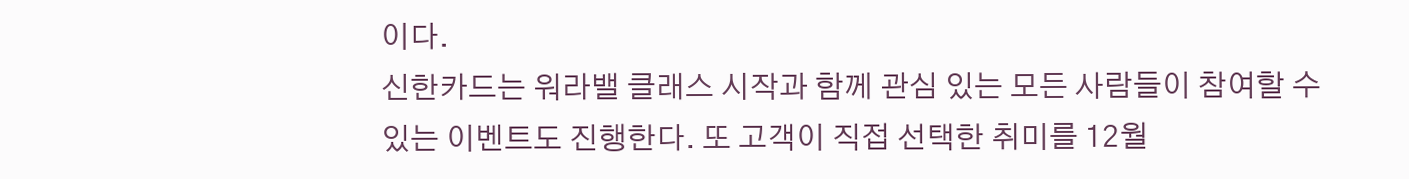이다.
신한카드는 워라밸 클래스 시작과 함께 관심 있는 모든 사람들이 참여할 수 있는 이벤트도 진행한다. 또 고객이 직접 선택한 취미를 12월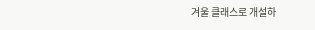겨울 클래스로 개설하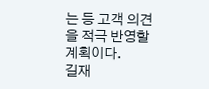는 등 고객 의견을 적극 반영할 계획이다.
길재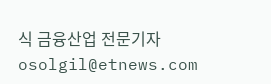식 금융산업 전문기자 osolgil@etnews.com